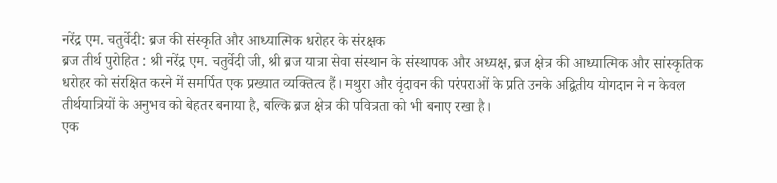नरेंद्र एम. चतुर्वेदी: ब्रज की संस्कृति और आध्यात्मिक धरोहर के संरक्षक
ब्रज तीर्थ पुरोहित : श्री नरेंद्र एम. चतुर्वेदी जी, श्री ब्रज यात्रा सेवा संस्थान के संस्थापक और अध्यक्ष, ब्रज क्षेत्र की आध्यात्मिक और सांस्कृतिक धरोहर को संरक्षित करने में समर्पित एक प्रख्यात व्यक्तित्व हैं। मथुरा और वृंदावन की परंपराओं के प्रति उनके अद्वितीय योगदान ने न केवल तीर्थयात्रियों के अनुभव को बेहतर बनाया है, बल्कि ब्रज क्षेत्र की पवित्रता को भी बनाए रखा है।
एक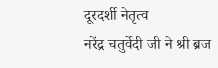दूरदर्शी नेतृत्व
नरेंद्र चतुर्वेदी जी ने श्री ब्रज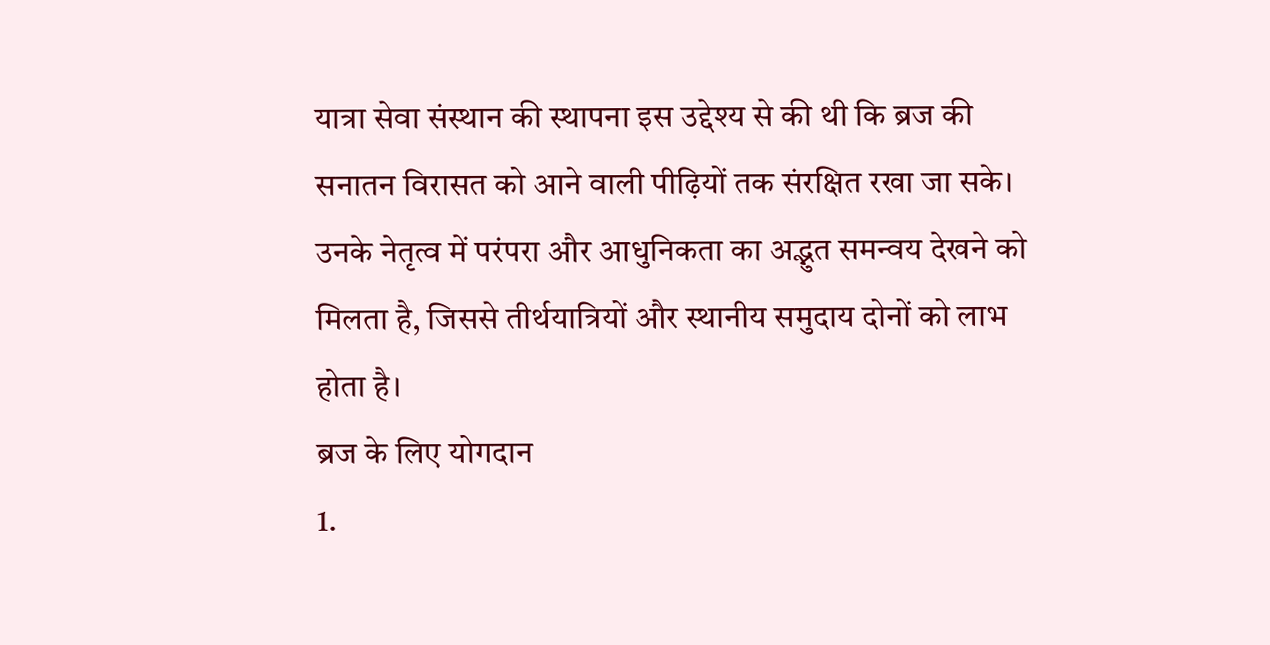यात्रा सेवा संस्थान की स्थापना इस उद्देश्य से की थी कि ब्रज की सनातन विरासत को आने वाली पीढ़ियों तक संरक्षित रखा जा सके। उनके नेतृत्व में परंपरा और आधुनिकता का अद्भुत समन्वय देखने को मिलता है, जिससे तीर्थयात्रियों और स्थानीय समुदाय दोनों को लाभ होता है।
ब्रज के लिए योगदान
1.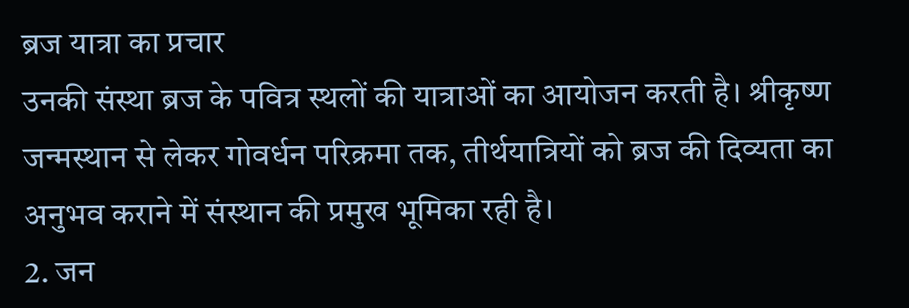ब्रज यात्रा का प्रचार
उनकी संस्था ब्रज के पवित्र स्थलों की यात्राओं का आयोजन करती है। श्रीकृष्ण जन्मस्थान से लेकर गोवर्धन परिक्रमा तक, तीर्थयात्रियों को ब्रज की दिव्यता का अनुभव कराने में संस्थान की प्रमुख भूमिका रही है।
2. जन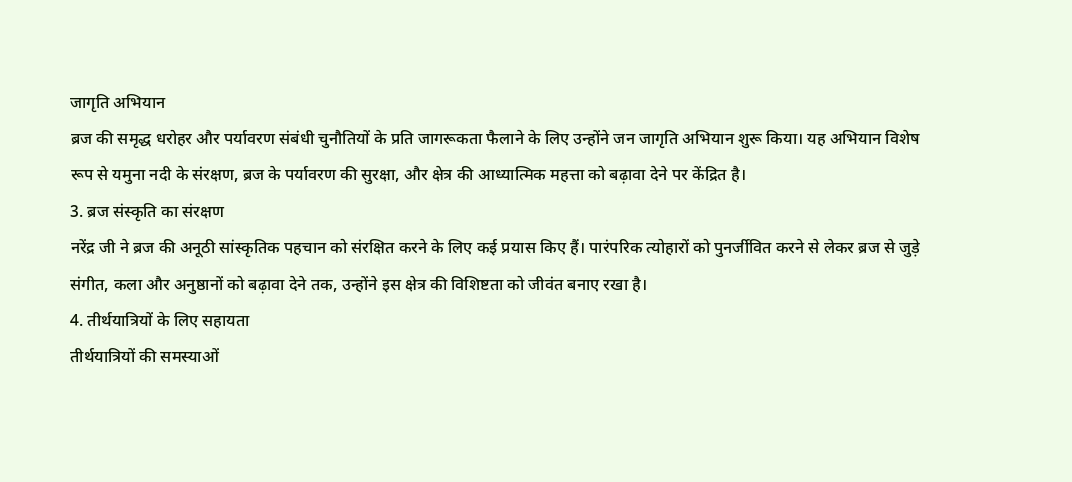जागृति अभियान
ब्रज की समृद्ध धरोहर और पर्यावरण संबंधी चुनौतियों के प्रति जागरूकता फैलाने के लिए उन्होंने जन जागृति अभियान शुरू किया। यह अभियान विशेष रूप से यमुना नदी के संरक्षण, ब्रज के पर्यावरण की सुरक्षा, और क्षेत्र की आध्यात्मिक महत्ता को बढ़ावा देने पर केंद्रित है।
3. ब्रज संस्कृति का संरक्षण
नरेंद्र जी ने ब्रज की अनूठी सांस्कृतिक पहचान को संरक्षित करने के लिए कई प्रयास किए हैं। पारंपरिक त्योहारों को पुनर्जीवित करने से लेकर ब्रज से जुड़े संगीत, कला और अनुष्ठानों को बढ़ावा देने तक, उन्होंने इस क्षेत्र की विशिष्टता को जीवंत बनाए रखा है।
4. तीर्थयात्रियों के लिए सहायता
तीर्थयात्रियों की समस्याओं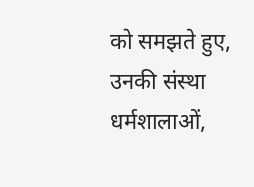को समझते हुए, उनकी संस्था धर्मशालाओं,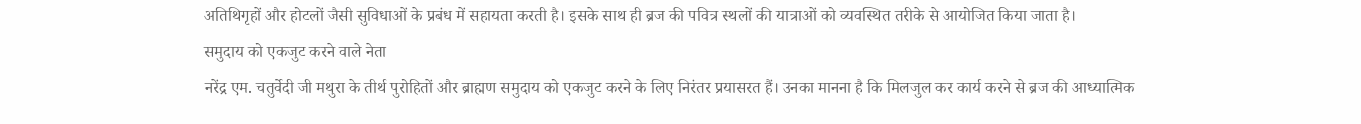अतिथिगृहों और होटलों जैसी सुविधाओं के प्रबंध में सहायता करती है। इसके साथ ही ब्रज की पवित्र स्थलों की यात्राओं को व्यवस्थित तरीके से आयोजित किया जाता है।
समुदाय को एकजुट करने वाले नेता
नरेंद्र एम. चतुर्वेदी जी मथुरा के तीर्थ पुरोहितों और ब्राह्मण समुदाय को एकजुट करने के लिए निरंतर प्रयासरत हैं। उनका मानना है कि मिलजुल कर कार्य करने से ब्रज की आध्यात्मिक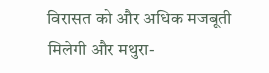विरासत को और अधिक मजबूती मिलेगी और मथुरा-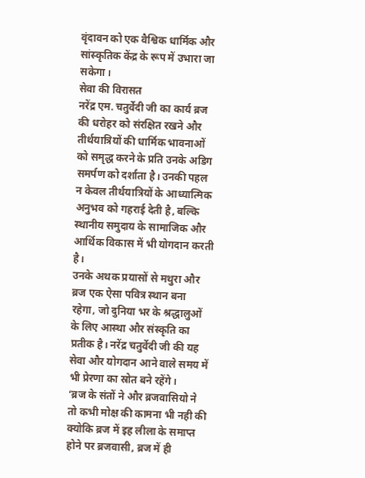वृंदावन को एक वैश्विक धार्मिक और सांस्कृतिक केंद्र के रूप में उभारा जा सकेगा।
सेवा की विरासत
नरेंद्र एम. चतुर्वेदी जी का कार्य ब्रज की धरोहर को संरक्षित रखने और तीर्थयात्रियों की धार्मिक भावनाओं को समृद्ध करने के प्रति उनके अडिग समर्पण को दर्शाता है। उनकी पहल न केवल तीर्थयात्रियों के आध्यात्मिक अनुभव को गहराई देती है, बल्कि स्थानीय समुदाय के सामाजिक और आर्थिक विकास में भी योगदान करती है।
उनके अथक प्रयासों से मथुरा और ब्रज एक ऐसा पवित्र स्थान बना रहेगा, जो दुनिया भर के श्रद्धालुओं के लिए आस्था और संस्कृति का प्रतीक है। नरेंद्र चतुर्वेदी जी की यह सेवा और योगदान आने वाले समय में भी प्रेरणा का स्रोत बने रहेंगे।
‘ब्रज के संतों ने और ब्रजवासियो ने तो कभी मोक्ष की कामना भी नही की क्योकि ब्रज में इह लीला के समाप्त होने पर ब्रजवासी, ब्रज में ही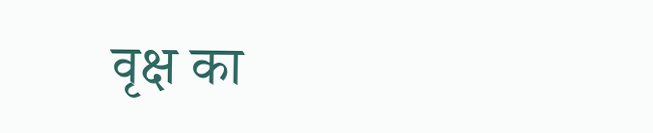वृक्ष का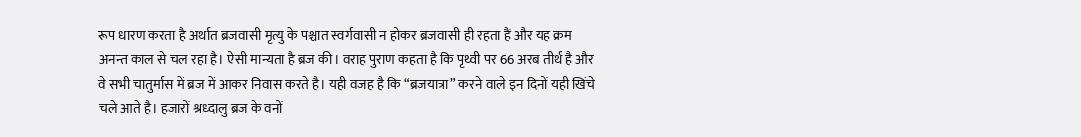रूप धारण करता है अर्थात ब्रजवासी मृत्यु के पश्चात स्वर्गवासी न होकर ब्रजवासी ही रहता हैं और यह क्रम अनन्त काल से चल रहा है। ऐसी मान्यता है ब्रज की। वराह पुराण कहता है कि पृथ्वी पर 66 अरब तीर्थ है और वे सभी चातुर्मास में ब्रज में आकर निवास करते है। यही वजह है कि “ब्रजयात्रा” करने वाले इन दिनों यही खिंचे चले आते है। हजारों श्रध्दालु ब्रज के वनों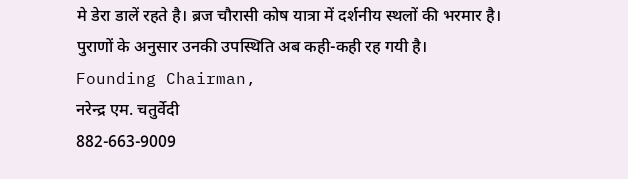मे डेरा डालें रहते है। ब्रज चौरासी कोष यात्रा में दर्शनीय स्थलों की भरमार है। पुराणों के अनुसार उनकी उपस्थिति अब कही-कही रह गयी है।
Founding Chairman,
नरेन्द्र एम. चतुर्वेदी
882-663-9009